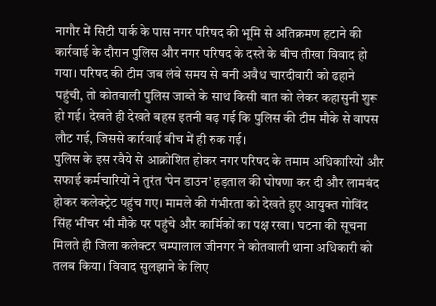नागौर में सिटी पार्क के पास नगर परिषद की भूमि से अतिक्रमण हटाने की कार्रवाई के दौरान पुलिस और नगर परिषद के दस्ते के बीच तीखा विवाद हो गया। परिषद की टीम जब लंबे समय से बनी अवैध चारदीवारी को ढहाने पहुंची, तो कोतवाली पुलिस जाब्ते के साथ किसी बात को लेकर कहासुनी शुरू हो गई। देखते ही देखते बहस इतनी बढ़ गई कि पुलिस की टीम मौके से वापस लौट गई, जिससे कार्रवाई बीच में ही रुक गई।
पुलिस के इस रवैये से आक्रोशित होकर नगर परिषद के तमाम अधिकारियों और सफाई कर्मचारियों ने तुरंत ‘पेन डाउन’ हड़ताल की घोषणा कर दी और लामबंद होकर कलेक्ट्रेट पहुंच गए। मामले की गंभीरता को देखते हुए आयुक्त गोविंद सिंह भींचर भी मौके पर पहुंचे और कार्मिकों का पक्ष रखा। घटना की सूचना मिलते ही जिला कलेक्टर चम्पालाल जीनगर ने कोतवाली थाना अधिकारी को तलब किया। विवाद सुलझाने के लिए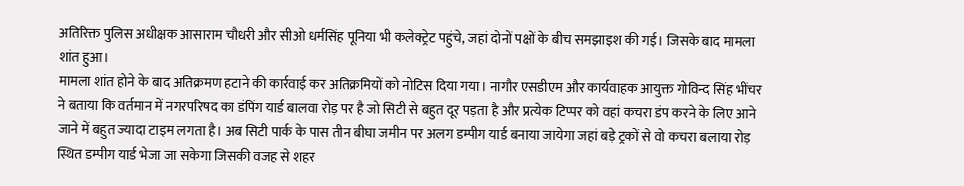अतिरिक्त पुलिस अधीक्षक आसाराम चौधरी और सीओ धर्मसिंह पूनिया भी कलेक्ट्रेट पहुंचे, जहां दोनों पक्षों के बीच समझाइश की गई। जिसके बाद मामला शांत हुआ।
मामला शांत होने के बाद अतिक्रमण हटाने की कार्रवाई कर अतिक्रमियों को नोटिस दिया गया। नागौर एसडीएम और कार्यवाहक आयुक्त गोविन्द सिंह भींचर ने बताया कि वर्तमान में नगरपरिषद का डंपिंग यार्ड बालवा रोड़ पर है जो सिटी से बहुत दूर पड़ता है और प्रत्येक टिप्पर को वहां कचरा डंप करने के लिए आने जाने में बहुत ज्यादा टाइम लगता है। अब सिटी पार्क के पास तीन बीघा जमीन पर अलग डम्पीग यार्ड बनाया जायेगा जहां बड़े ट्रकों से वो कचरा बलाया रोड़ स्थित डम्पीग यार्ड भेजा जा सकेगा जिसकी वजह से शहर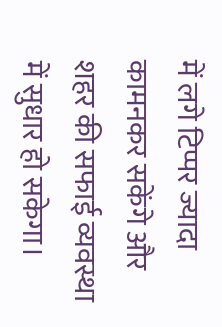में लगे टिप्पर ज्यादा कामनकर सकेंगे और शहर की सफाई व्यवस्था में सुधार हो सकेगा।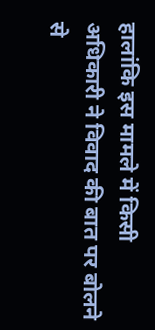हालांकि इस मामले में किसी अधिकारी ने विवाद की बात पर बोलने से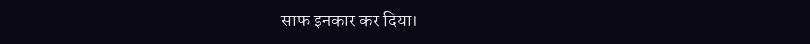साफ इनकार कर दिया।